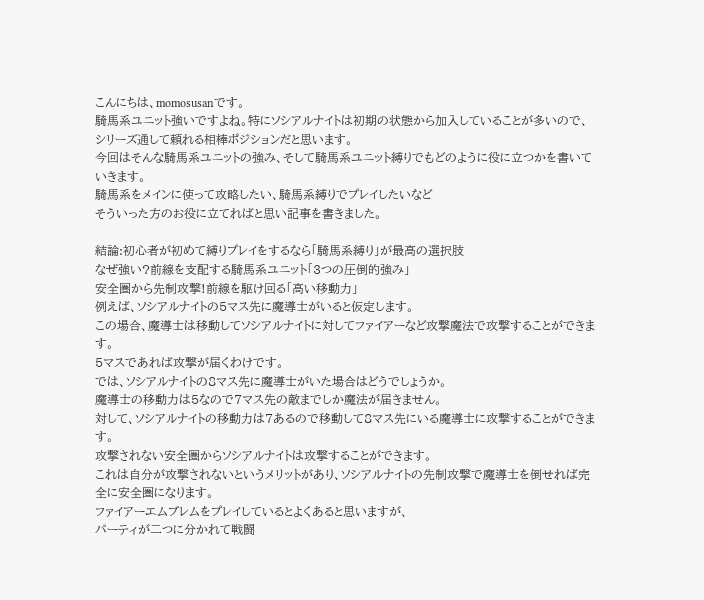こんにちは、momosusanです。
騎馬系ユニット強いですよね。特にソシアルナイトは初期の状態から加入していることが多いので、
シリーズ通して頼れる相棒ポジションだと思います。
今回はそんな騎馬系ユニットの強み、そして騎馬系ユニット縛りでもどのように役に立つかを書いていきます。
騎馬系をメインに使って攻略したい、騎馬系縛りでプレイしたいなど
そういった方のお役に立てればと思い記事を書きました。

結論:初心者が初めて縛りプレイをするなら「騎馬系縛り」が最高の選択肢
なぜ強い?前線を支配する騎馬系ユニット「3つの圧倒的強み」
安全圏から先制攻撃!前線を駆け回る「高い移動力」
例えば、ソシアルナイトの5マス先に魔導士がいると仮定します。
この場合、魔導士は移動してソシアルナイトに対してファイアーなど攻撃魔法で攻撃することができます。
5マスであれば攻撃が届くわけです。
では、ソシアルナイトの8マス先に魔導士がいた場合はどうでしょうか。
魔導士の移動力は5なので7マス先の敵までしか魔法が届きません。
対して、ソシアルナイトの移動力は7あるので移動して8マス先にいる魔導士に攻撃することができます。
攻撃されない安全圏からソシアルナイトは攻撃することができます。
これは自分が攻撃されないというメリットがあり、ソシアルナイトの先制攻撃で魔導士を倒せれば完全に安全圏になります。
ファイアーエムブレムをプレイしているとよくあると思いますが、
パーティが二つに分かれて戦闘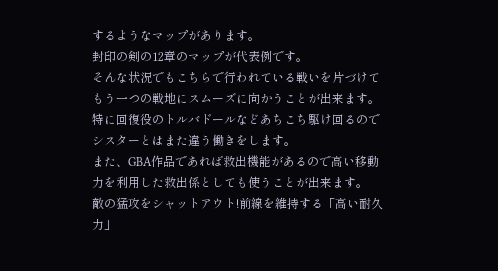するようなマップがあります。
封印の剣の12章のマップが代表例です。
そんな状況でもこちらで行われている戦いを片づけてもう一つの戦地にスムーズに向かうことが出来ます。
特に回復役のトルバドールなどあちこち駆け回るのでシスターとはまた違う働きをします。
また、GBA作品であれば救出機能があるので高い移動力を利用した救出係としても使うことが出来ます。
敵の猛攻をシャットアウト!前線を維持する「高い耐久力」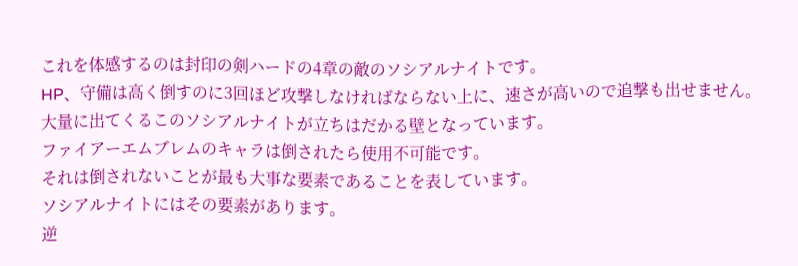これを体感するのは封印の剣ハードの4章の敵のソシアルナイトです。
HP、守備は高く倒すのに3回ほど攻撃しなければならない上に、速さが高いので追撃も出せません。
大量に出てくるこのソシアルナイトが立ちはだかる壁となっています。
ファイアーエムブレムのキャラは倒されたら使用不可能です。
それは倒されないことが最も大事な要素であることを表しています。
ソシアルナイトにはその要素があります。
逆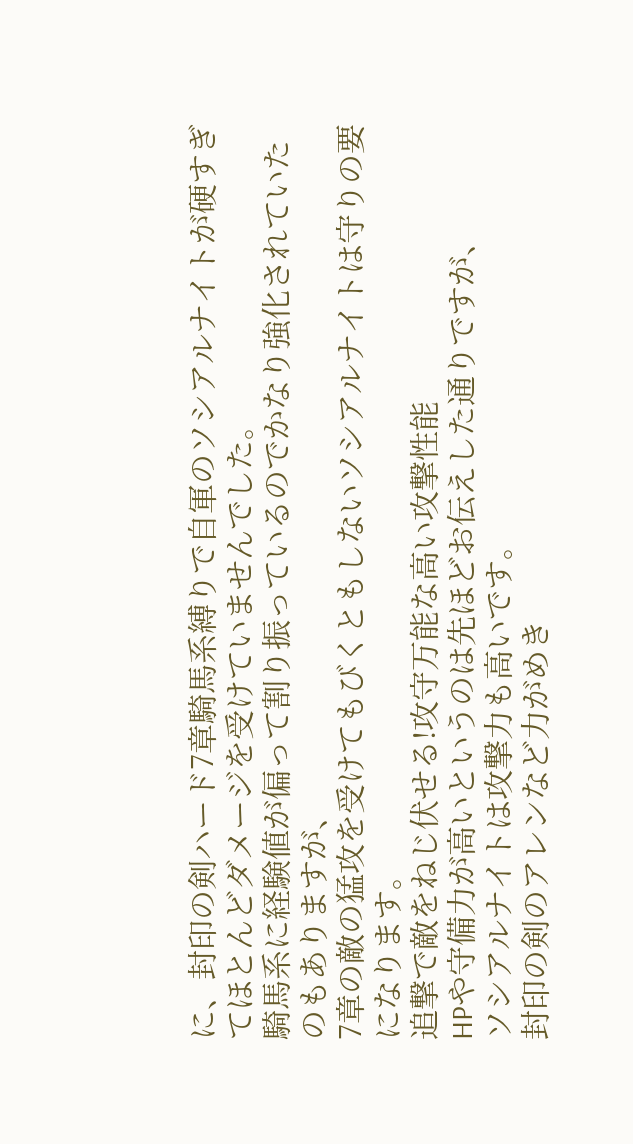に、封印の剣ハード7章騎馬系縛りで自軍のソシアルナイトが硬すぎてほとんどダメージを受けていませんでした。
騎馬系に経験値が偏って割り振っているのでかなり強化されていたのもありますが、
7章の敵の猛攻を受けてもびくともしないソシアルナイトは守りの要になります。
追撃で敵をねじ伏せる!攻守万能な高い攻撃性能
HPや守備力が高いというのは先ほどお伝えした通りですが、
ソシアルナイトは攻撃力も高いです。
封印の剣のアレンなど力がめき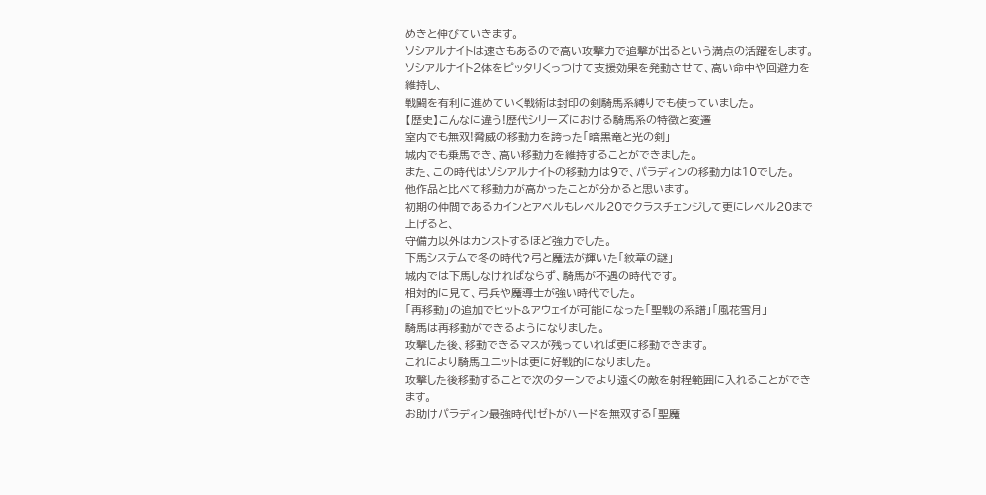めきと伸びていきます。
ソシアルナイトは速さもあるので高い攻撃力で追撃が出るという満点の活躍をします。
ソシアルナイト2体をピッタリくっつけて支援効果を発動させて、高い命中や回避力を維持し、
戦闘を有利に進めていく戦術は封印の剣騎馬系縛りでも使っていました。
【歴史】こんなに違う!歴代シリーズにおける騎馬系の特徴と変遷
室内でも無双!脅威の移動力を誇った「暗黒竜と光の剣」
城内でも乗馬でき、高い移動力を維持することができました。
また、この時代はソシアルナイトの移動力は9で、パラディンの移動力は10でした。
他作品と比べて移動力が高かったことが分かると思います。
初期の仲間であるカインとアベルもレベル20でクラスチェンジして更にレベル20まで上げると、
守備力以外はカンストするほど強力でした。
下馬システムで冬の時代?弓と魔法が輝いた「紋章の謎」
城内では下馬しなければならず、騎馬が不遇の時代です。
相対的に見て、弓兵や魔導士が強い時代でした。
「再移動」の追加でヒット&アウェイが可能になった「聖戦の系譜」「風花雪月」
騎馬は再移動ができるようになりました。
攻撃した後、移動できるマスが残っていれば更に移動できます。
これにより騎馬ユニットは更に好戦的になりました。
攻撃した後移動することで次のターンでより遠くの敵を射程範囲に入れることができます。
お助けパラディン最強時代!ゼトがハードを無双する「聖魔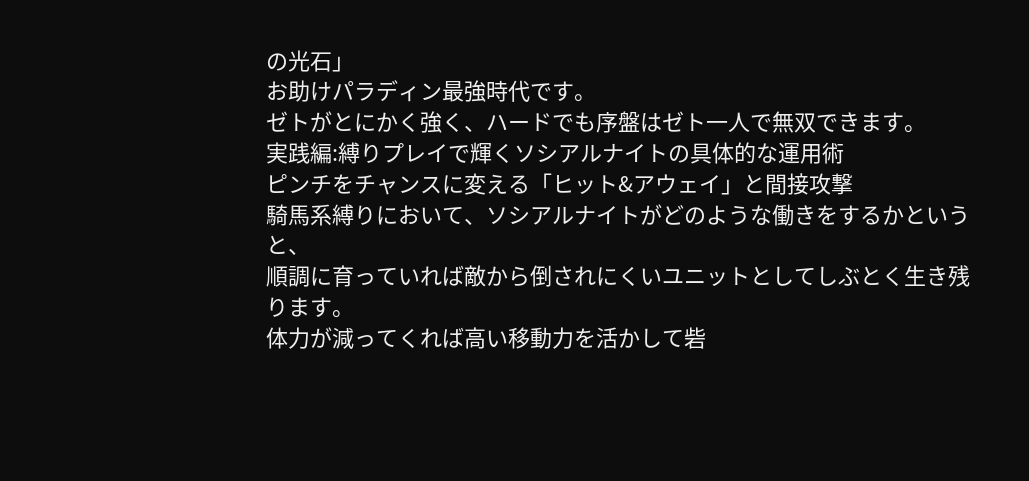の光石」
お助けパラディン最強時代です。
ゼトがとにかく強く、ハードでも序盤はゼト一人で無双できます。
実践編:縛りプレイで輝くソシアルナイトの具体的な運用術
ピンチをチャンスに変える「ヒット&アウェイ」と間接攻撃
騎馬系縛りにおいて、ソシアルナイトがどのような働きをするかというと、
順調に育っていれば敵から倒されにくいユニットとしてしぶとく生き残ります。
体力が減ってくれば高い移動力を活かして砦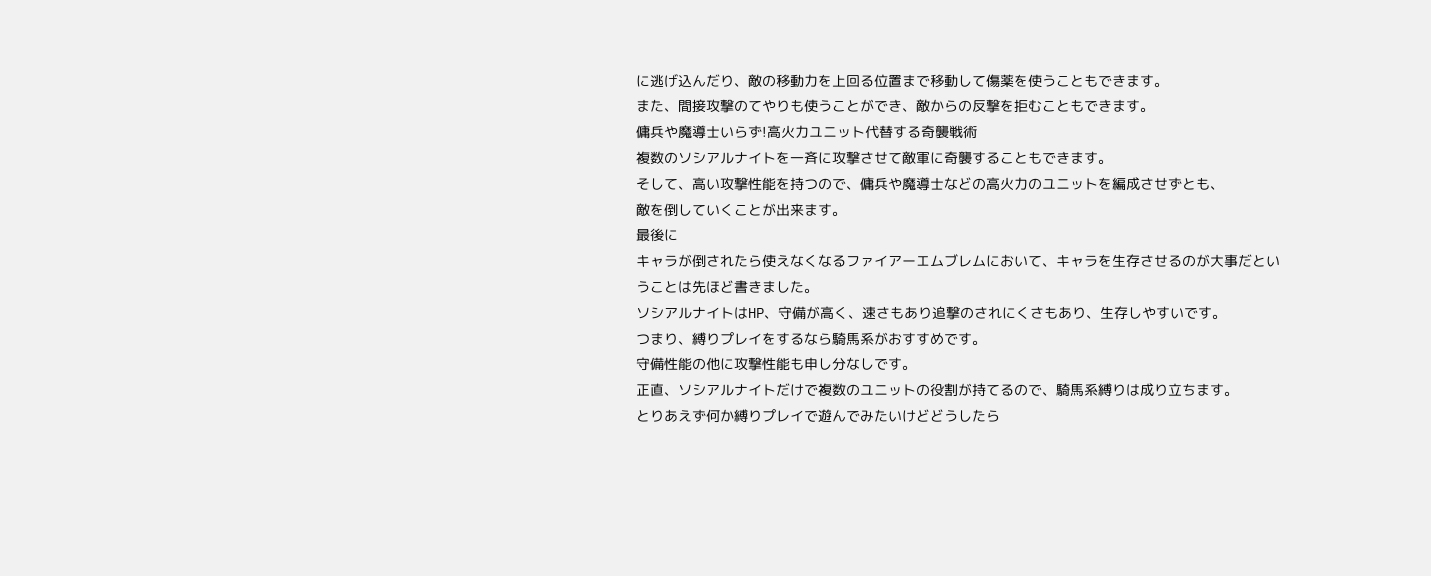に逃げ込んだり、敵の移動力を上回る位置まで移動して傷薬を使うこともできます。
また、間接攻撃のてやりも使うことができ、敵からの反撃を拒むこともできます。
傭兵や魔導士いらず!高火力ユニット代替する奇襲戦術
複数のソシアルナイトを一斉に攻撃させて敵軍に奇襲することもできます。
そして、高い攻撃性能を持つので、傭兵や魔導士などの高火力のユニットを編成させずとも、
敵を倒していくことが出来ます。
最後に
キャラが倒されたら使えなくなるファイアーエムブレムにおいて、キャラを生存させるのが大事だということは先ほど書きました。
ソシアルナイトはHP、守備が高く、速さもあり追撃のされにくさもあり、生存しやすいです。
つまり、縛りプレイをするなら騎馬系がおすすめです。
守備性能の他に攻撃性能も申し分なしです。
正直、ソシアルナイトだけで複数のユニットの役割が持てるので、騎馬系縛りは成り立ちます。
とりあえず何か縛りプレイで遊んでみたいけどどうしたら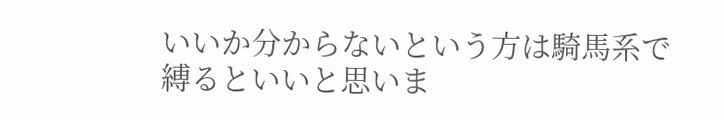いいか分からないという方は騎馬系で縛るといいと思いま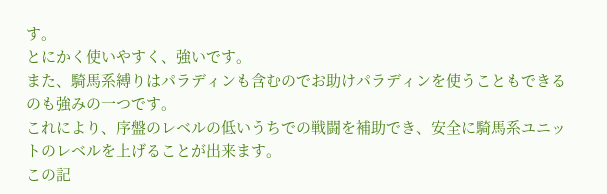す。
とにかく使いやすく、強いです。
また、騎馬系縛りはパラディンも含むのでお助けパラディンを使うこともできるのも強みの一つです。
これにより、序盤のレベルの低いうちでの戦闘を補助でき、安全に騎馬系ユニットのレベルを上げることが出来ます。
この記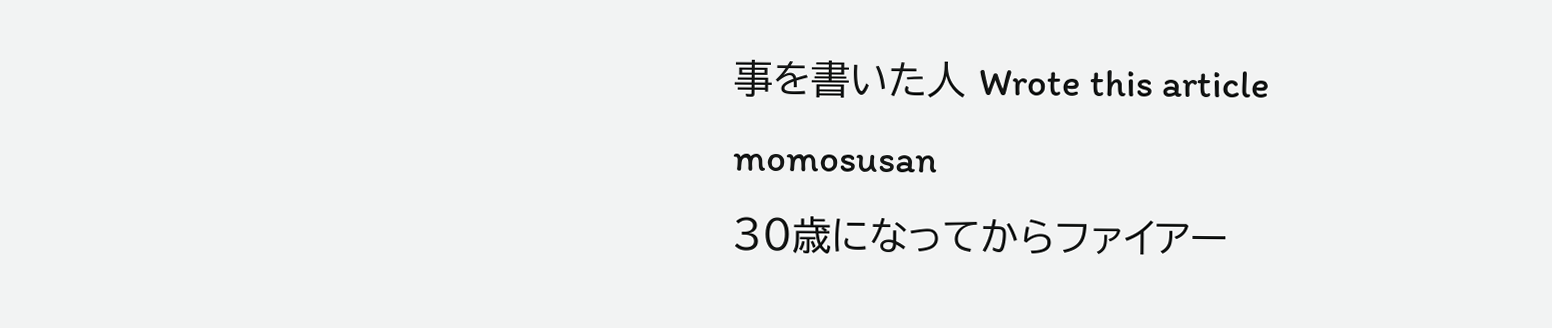事を書いた人 Wrote this article
momosusan
30歳になってからファイアー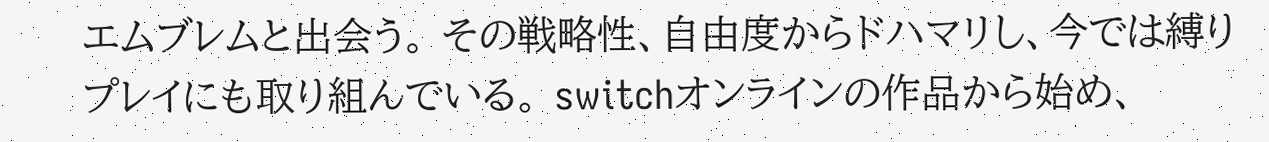エムブレムと出会う。 その戦略性、自由度からドハマリし、今では縛りプレイにも取り組んでいる。 switchオンラインの作品から始め、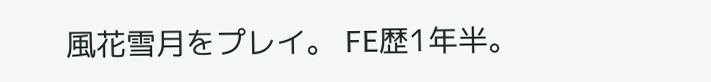風花雪月をプレイ。 FE歴1年半。